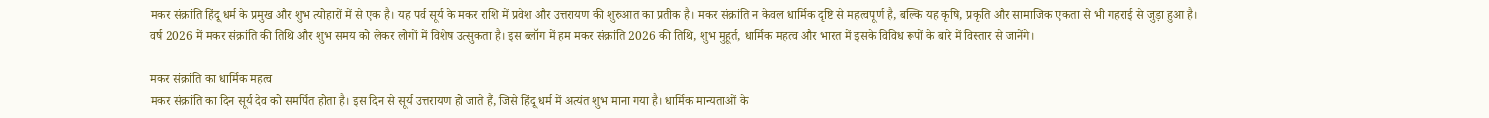मकर संक्रांति हिंदू धर्म के प्रमुख और शुभ त्योहारों में से एक है। यह पर्व सूर्य के मकर राशि में प्रवेश और उत्तरायण की शुरुआत का प्रतीक है। मकर संक्रांति न केवल धार्मिक दृष्टि से महत्वपूर्ण है, बल्कि यह कृषि, प्रकृति और सामाजिक एकता से भी गहराई से जुड़ा हुआ है।
वर्ष 2026 में मकर संक्रांति की तिथि और शुभ समय को लेकर लोगों में विशेष उत्सुकता है। इस ब्लॉग में हम मकर संक्रांति 2026 की तिथि, शुभ मुहूर्त, धार्मिक महत्व और भारत में इसके विविध रूपों के बारे में विस्तार से जानेंगे।

मकर संक्रांति का धार्मिक महत्व
मकर संक्रांति का दिन सूर्य देव को समर्पित होता है। इस दिन से सूर्य उत्तरायण हो जाते हैं, जिसे हिंदू धर्म में अत्यंत शुभ माना गया है। धार्मिक मान्यताओं के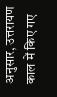अनुसार, उत्तरायण काल में किए गए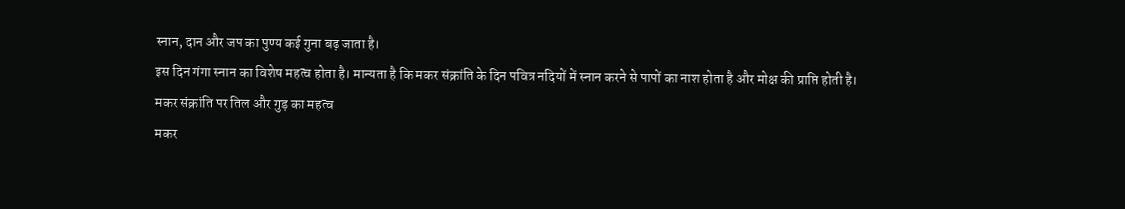स्नान, दान और जप का पुण्य कई गुना बढ़ जाता है।
इस दिन गंगा स्नान का विशेष महत्व होता है। मान्यता है कि मकर संक्रांति के दिन पवित्र नदियों में स्नान करने से पापों का नाश होता है और मोक्ष की प्राप्ति होती है।
मकर संक्रांति पर तिल और गुड़ का महत्व
मकर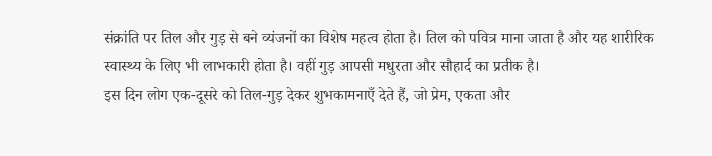संक्रांति पर तिल और गुड़ से बने व्यंजनों का विशेष महत्व होता है। तिल को पवित्र माना जाता है और यह शारीरिक स्वास्थ्य के लिए भी लाभकारी होता है। वहीं गुड़ आपसी मधुरता और सौहार्द का प्रतीक है।
इस दिन लोग एक-दूसरे को तिल-गुड़ देकर शुभकामनाएँ देते हैं, जो प्रेम, एकता और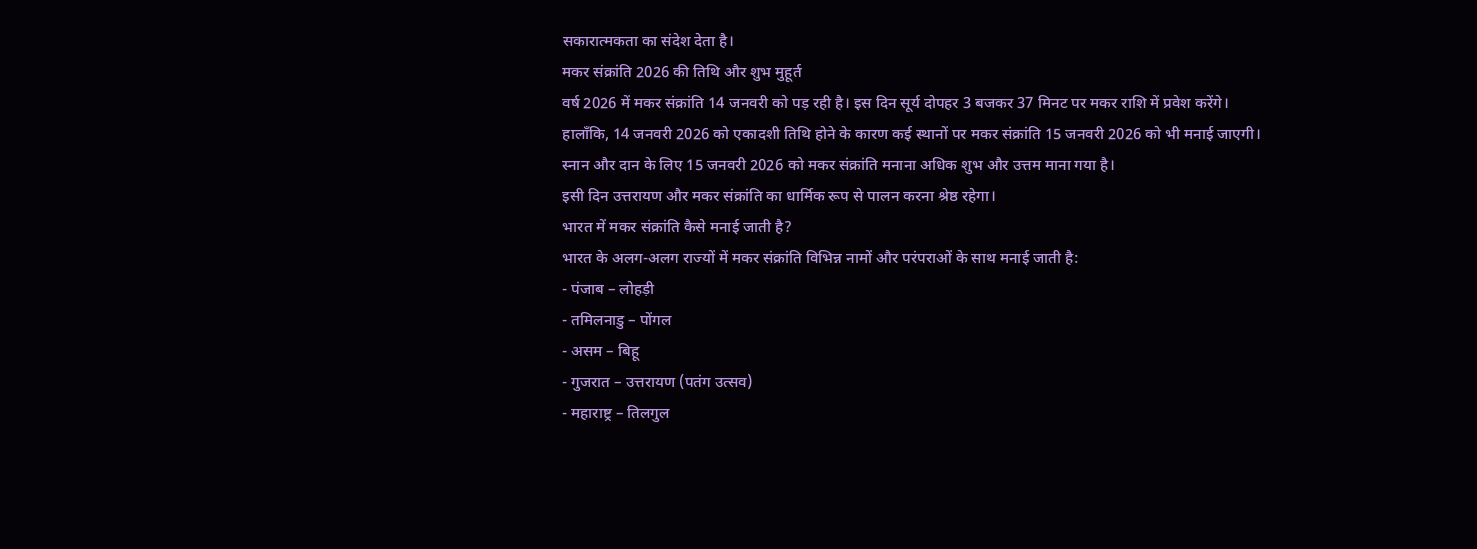सकारात्मकता का संदेश देता है।
मकर संक्रांति 2026 की तिथि और शुभ मुहूर्त
वर्ष 2026 में मकर संक्रांति 14 जनवरी को पड़ रही है। इस दिन सूर्य दोपहर 3 बजकर 37 मिनट पर मकर राशि में प्रवेश करेंगे।
हालाँकि, 14 जनवरी 2026 को एकादशी तिथि होने के कारण कई स्थानों पर मकर संक्रांति 15 जनवरी 2026 को भी मनाई जाएगी।
स्नान और दान के लिए 15 जनवरी 2026 को मकर संक्रांति मनाना अधिक शुभ और उत्तम माना गया है।
इसी दिन उत्तरायण और मकर संक्रांति का धार्मिक रूप से पालन करना श्रेष्ठ रहेगा।
भारत में मकर संक्रांति कैसे मनाई जाती है?
भारत के अलग-अलग राज्यों में मकर संक्रांति विभिन्न नामों और परंपराओं के साथ मनाई जाती है:
- पंजाब – लोहड़ी
- तमिलनाडु – पोंगल
- असम – बिहू
- गुजरात – उत्तरायण (पतंग उत्सव)
- महाराष्ट्र – तिलगुल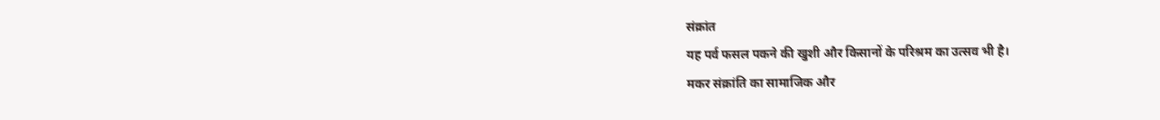संक्रांत
यह पर्व फसल पकने की खुशी और किसानों के परिश्रम का उत्सव भी है।
मकर संक्रांति का सामाजिक और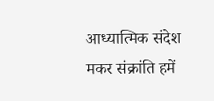आध्यात्मिक संदेश
मकर संक्रांति हमें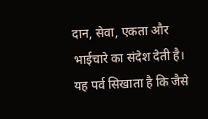दान, सेवा, एकता और भाईचारे का संदेश देती है। यह पर्व सिखाता है कि जैसे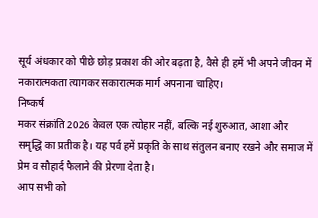सूर्य अंधकार को पीछे छोड़ प्रकाश की ओर बढ़ता है, वैसे ही हमें भी अपने जीवन में नकारात्मकता त्यागकर सकारात्मक मार्ग अपनाना चाहिए।
निष्कर्ष
मकर संक्रांति 2026 केवल एक त्योहार नहीं, बल्कि नई शुरुआत, आशा और समृद्धि का प्रतीक है। यह पर्व हमें प्रकृति के साथ संतुलन बनाए रखने और समाज में प्रेम व सौहार्द फैलाने की प्रेरणा देता है।
आप सभी को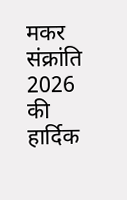मकर संक्रांति 2026 की हार्दिक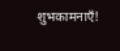शुभकामनाएँ!